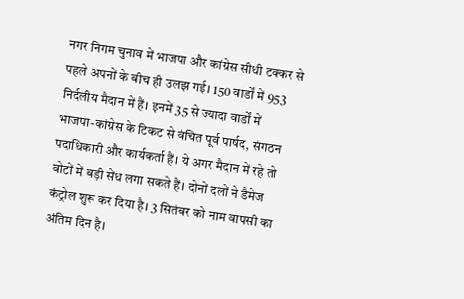नगर निगम चुनाव में भाजपा और कांग्रेस सीधी टक्कर से पहले अपनों के बीच ही उलझ गई। 150 वार्डों में 953 निर्दलीय मैदान में हैं। इनमें 35 से ज्यादा वार्डों में भाजपा-कांग्रेस के टिकट से वंचित पूर्व पार्षद, संगठन पदाधिकारी और कार्यकर्ता हैं। ये अगर मैदान में रहे तो वोटों में बड़ी सेंध लगा सकते हैं। दोनों दलों ने डैमेज कंट्रोल शुरू कर दिया है। 3 सितंबर को नाम वापसी का अंतिम दिन है।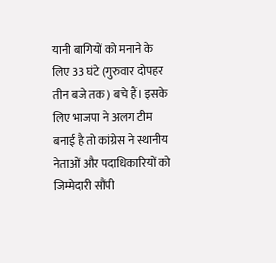यानी बागियों को मनाने के लिए 33 घंटे (गुरुवार दोपहर तीन बजे तक) बचे हैं। इसके लिए भाजपा ने अलग टीम बनाई है तो कांग्रेस ने स्थानीय नेताओं और पदाधिकारियों को जिम्मेदारी सौंपी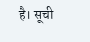है। सूची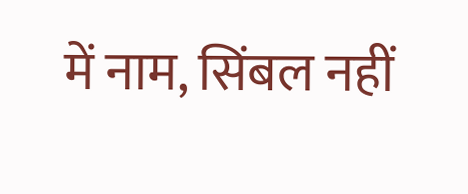में नाम, सिंबल नहीं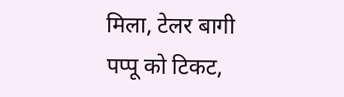मिला, टेलर बागी पप्पू को टिकट,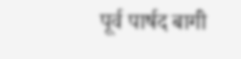पूर्व पार्षद बागी